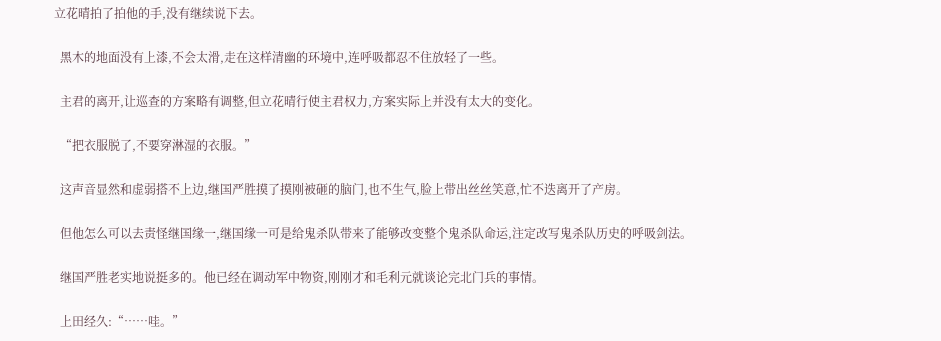立花晴拍了拍他的手,没有继续说下去。

  黑木的地面没有上漆,不会太滑,走在这样清幽的环境中,连呼吸都忍不住放轻了一些。

  主君的离开,让巡查的方案略有调整,但立花晴行使主君权力,方案实际上并没有太大的变化。

  “把衣服脱了,不要穿淋湿的衣服。”

  这声音显然和虚弱搭不上边,继国严胜摸了摸刚被砸的脑门,也不生气,脸上带出丝丝笑意,忙不迭离开了产房。

  但他怎么可以去责怪继国缘一,继国缘一可是给鬼杀队带来了能够改变整个鬼杀队命运,注定改写鬼杀队历史的呼吸剑法。

  继国严胜老实地说挺多的。他已经在调动军中物资,刚刚才和毛利元就谈论完北门兵的事情。

  上田经久:“……哇。”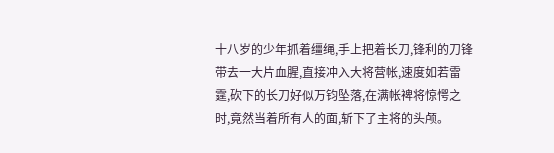十八岁的少年抓着缰绳,手上把着长刀,锋利的刀锋带去一大片血腥,直接冲入大将营帐,速度如若雷霆,砍下的长刀好似万钧坠落,在满帐裨将惊愕之时,竟然当着所有人的面,斩下了主将的头颅。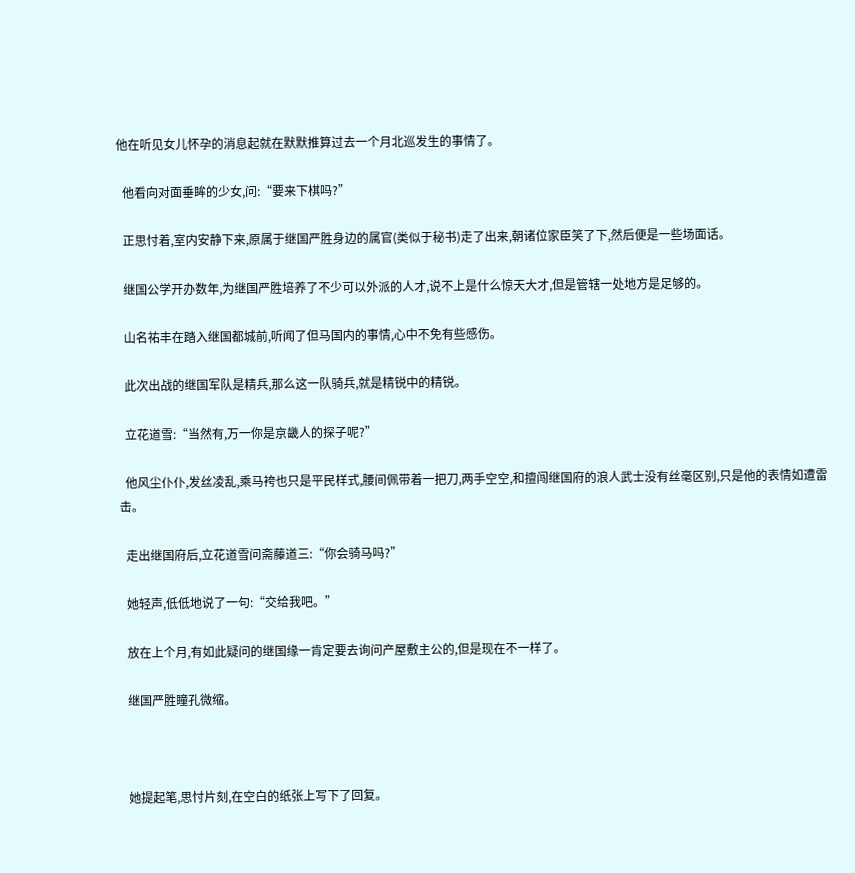他在听见女儿怀孕的消息起就在默默推算过去一个月北巡发生的事情了。

  他看向对面垂眸的少女,问:“要来下棋吗?”

  正思忖着,室内安静下来,原属于继国严胜身边的属官(类似于秘书)走了出来,朝诸位家臣笑了下,然后便是一些场面话。

  继国公学开办数年,为继国严胜培养了不少可以外派的人才,说不上是什么惊天大才,但是管辖一处地方是足够的。

  山名祐丰在踏入继国都城前,听闻了但马国内的事情,心中不免有些感伤。

  此次出战的继国军队是精兵,那么这一队骑兵,就是精锐中的精锐。

  立花道雪:“当然有,万一你是京畿人的探子呢?”

  他风尘仆仆,发丝凌乱,乘马袴也只是平民样式,腰间佩带着一把刀,两手空空,和擅闯继国府的浪人武士没有丝毫区别,只是他的表情如遭雷击。

  走出继国府后,立花道雪问斋藤道三:“你会骑马吗?”

  她轻声,低低地说了一句:“交给我吧。”

  放在上个月,有如此疑问的继国缘一肯定要去询问产屋敷主公的,但是现在不一样了。

  继国严胜瞳孔微缩。



  她提起笔,思忖片刻,在空白的纸张上写下了回复。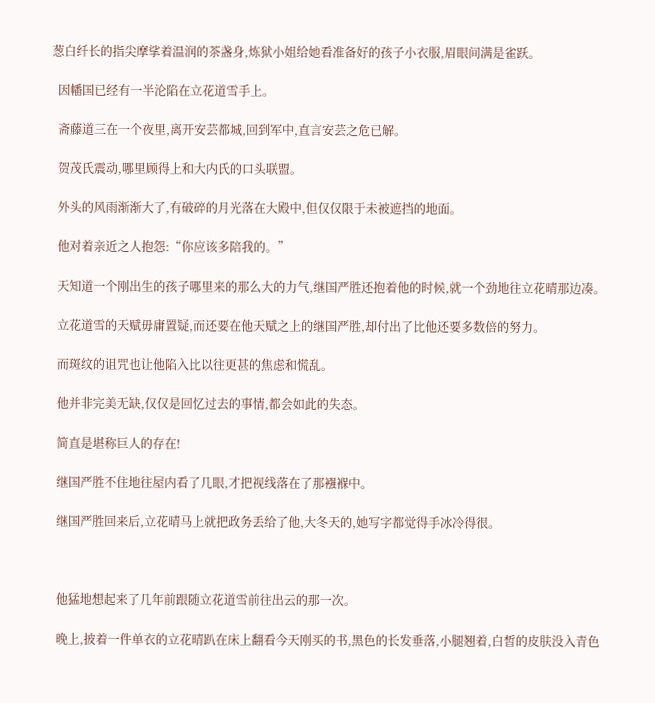葱白纤长的指尖摩挲着温润的茶盏身,炼狱小姐给她看准备好的孩子小衣服,眉眼间满是雀跃。

  因幡国已经有一半沦陷在立花道雪手上。

  斋藤道三在一个夜里,离开安芸都城,回到军中,直言安芸之危已解。

  贺茂氏震动,哪里顾得上和大内氏的口头联盟。

  外头的风雨渐渐大了,有破碎的月光落在大殿中,但仅仅限于未被遮挡的地面。

  他对着亲近之人抱怨:“你应该多陪我的。”

  天知道一个刚出生的孩子哪里来的那么大的力气,继国严胜还抱着他的时候,就一个劲地往立花晴那边凑。

  立花道雪的天赋毋庸置疑,而还要在他天赋之上的继国严胜,却付出了比他还要多数倍的努力。

  而斑纹的诅咒也让他陷入比以往更甚的焦虑和慌乱。

  他并非完美无缺,仅仅是回忆过去的事情,都会如此的失态。

  简直是堪称巨人的存在!

  继国严胜不住地往屋内看了几眼,才把视线落在了那襁褓中。

  继国严胜回来后,立花晴马上就把政务丢给了他,大冬天的,她写字都觉得手冰冷得很。



  他猛地想起来了几年前跟随立花道雪前往出云的那一次。

  晚上,披着一件单衣的立花晴趴在床上翻看今天刚买的书,黑色的长发垂落,小腿翘着,白皙的皮肤没入青色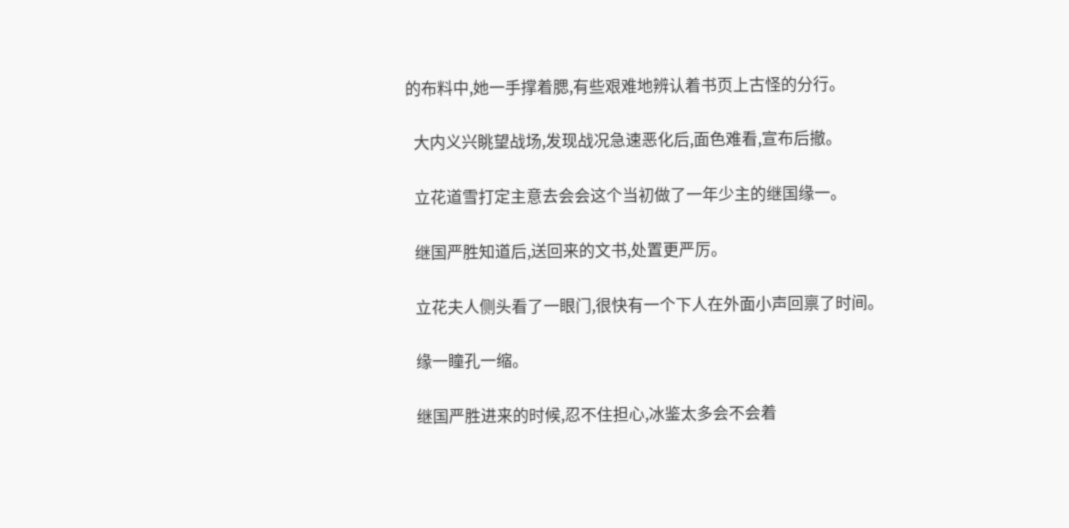的布料中,她一手撑着腮,有些艰难地辨认着书页上古怪的分行。

  大内义兴眺望战场,发现战况急速恶化后,面色难看,宣布后撤。

  立花道雪打定主意去会会这个当初做了一年少主的继国缘一。

  继国严胜知道后,送回来的文书,处置更严厉。

  立花夫人侧头看了一眼门,很快有一个下人在外面小声回禀了时间。

  缘一瞳孔一缩。

  继国严胜进来的时候,忍不住担心,冰鉴太多会不会着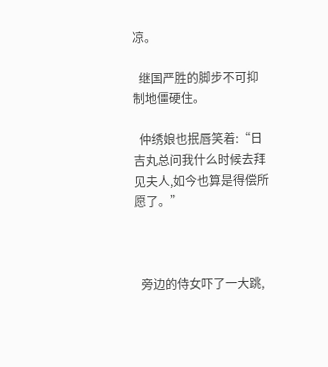凉。

  继国严胜的脚步不可抑制地僵硬住。

  仲绣娘也抿唇笑着:“日吉丸总问我什么时候去拜见夫人,如今也算是得偿所愿了。”



  旁边的侍女吓了一大跳,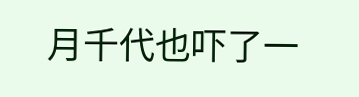月千代也吓了一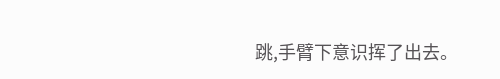跳,手臂下意识挥了出去。